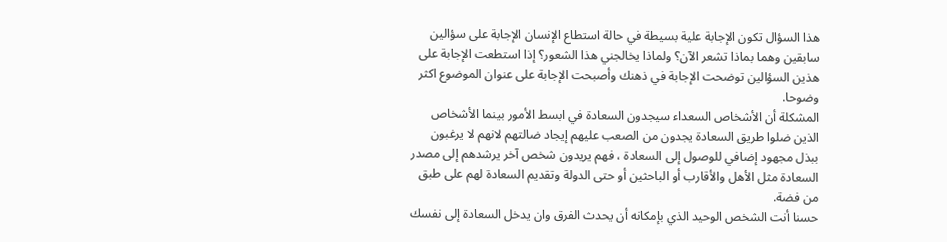هذا السؤال تكون الإجابة علية بسيطة في حالة استطاع الإنسان الإجابة على سؤالين سابقين وهما بماذا تشعر الآن؟ ولماذا يخالجني هذا الشعور؟ إذا استطعت الإجابة على هذين السؤالين توضحت الإجابة في ذهنك وأصبحت الإجابة على عنوان الموضوع اكثر وضوحا.
المشكلة أن الأشخاص السعداء سيجدون السعادة في ابسط الأمور بينما الأشخاص الذين ضلوا طريق السعادة يجدون من الصعب عليهم إيجاد ضالتهم لانهم لا يرغبون ببذل مجهود إضافي للوصول إلى السعادة ، فهم يريدون شخص آخر يرشدهم إلى مصدر السعادة مثل الأهل والأقارب أو الباحثين أو حتى الدولة وتقديم السعادة لهم على طبق من فضة.
حسنا أنت الشخص الوحيد الذي بإمكانه أن يحدث الفرق وان يدخل السعادة إلى نفسك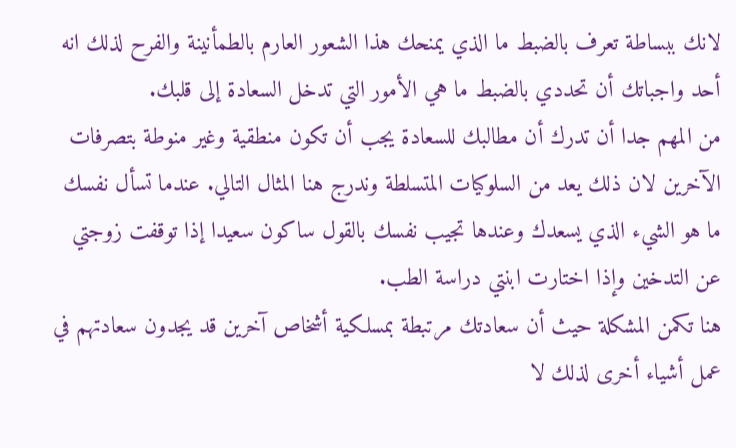لانك ببساطة تعرف بالضبط ما الذي يمنحك هذا الشعور العارم بالطمأنينة والفرح لذلك انه أحد واجباتك أن تحددي بالضبط ما هي الأمور التي تدخل السعادة إلى قلبك.
من المهم جدا أن تدرك أن مطالبك للسعادة يجب أن تكون منطقية وغير منوطة بتصرفات الآخرين لان ذلك يعد من السلوكيات المتسلطة وندرج هنا المثال التالي. عندما تسأل نفسك ما هو الشيء الذي يسعدك وعندها تجيب نفسك بالقول ساكون سعيدا إذا توقفت زوجتي عن التدخين وإذا اختارت ابنتي دراسة الطب.
هنا تكمن المشكلة حيث أن سعادتك مرتبطة بمسلكية أشخاص آخرين قد يجدون سعادتهم في عمل أشياء أخرى لذلك لا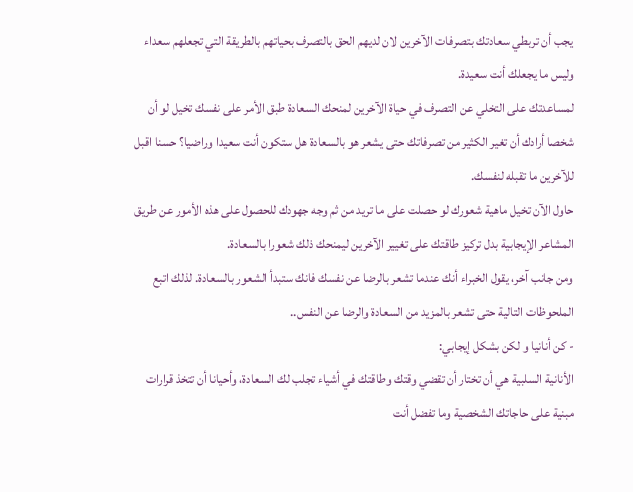يجب أن تربطي سعادتك بتصرفات الآخرين لان لديهم الحق بالتصرف بحياتهم بالطريقة التي تجعلهم سعداء وليس ما يجعلك أنت سعيدة.
لمساعدتك على التخلي عن التصرف في حياة الآخرين لمنحك السعادة طبق الأمر على نفسك تخيل لو أن شخصا أرادك أن تغير الكثير من تصرفاتك حتى يشعر هو بالسعادة هل ستكون أنت سعيدا وراضيا؟ حسنا اقبل للآخرين ما تقبله لنفسك.
حاول الآن تخيل ماهية شعورك لو حصلت على ما تريد من ثم وجه جهودك للحصول على هذه الأمور عن طريق المشاعر الإيجابية بدل تركيز طاقتك على تغيير الآخرين ليمنحك ذلك شعورا بالسعادة.
ومن جانب آخر، يقول الخبراء أنك عندما تشعر بالرضا عن نفسك فانك ستبدأ الشعور بالسعادة. لذلك اتبع الملحوظات التالية حتى تشعر بالمزيد من السعادة والرضا عن النفس..
- كن أنانيا و لكن بشكل إيجابي:
الأنانية السلبية هي أن تختار أن تقضي وقتك وطاقتك في أشياء تجلب لك السعادة، وأحيانا أن تتخذ قرارات مبنية على حاجاتك الشخصية وما تفضل أنت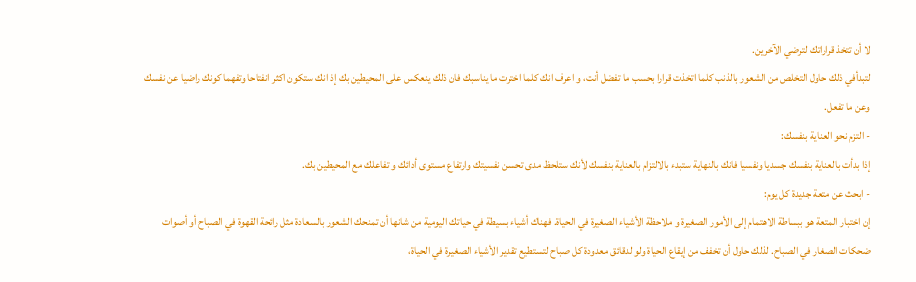لا أن تتخذ قراراتك لترضي الآخرين.
لتبدأفي ذلك حاول التخلص من الشعور بالذنب كلما اتخذت قرارا بحسب ما تفضل أنت، و اعرف انك كلما اخترت ما يناسبك فان ذلك ينعكس على المحيطين بك إذ انك ستكون اكثر انفتاحا وتفهما كونك راضيا عن نفسك وعن ما تفعل.
- التزم نحو العناية بنفسك:
إذا بدأت بالعناية بنفسك جسديا ونفسيا فانك بالنهاية ستبدء بالالتزام بالعناية بنفسك لأنك ستلحظ مدى تحسن نفسيتك وارتفاع مستوى أدائك و تفاعلك مع المحيطين بك.
- ابحث عن متعة جديدة كل يوم:
إن اختبار المتعة هو ببساطة الاهتمام إلى الأمور الصغيرة و ملاحظة الأشياء الصغيرة في الحياة. فهناك أشياء بسيطة في حياتك اليومية من شانها أن تمنحك الشعور بالسعادة مثل رائحة القهوة في الصباح أو أصوات ضحكات الصغار في الصباح. لذلك حاول أن تخفف من إيقاع الحياة ولو لدقائق معدودة كل صباح لتستطيع تقدير الأشياء الصغيرة في الحياة،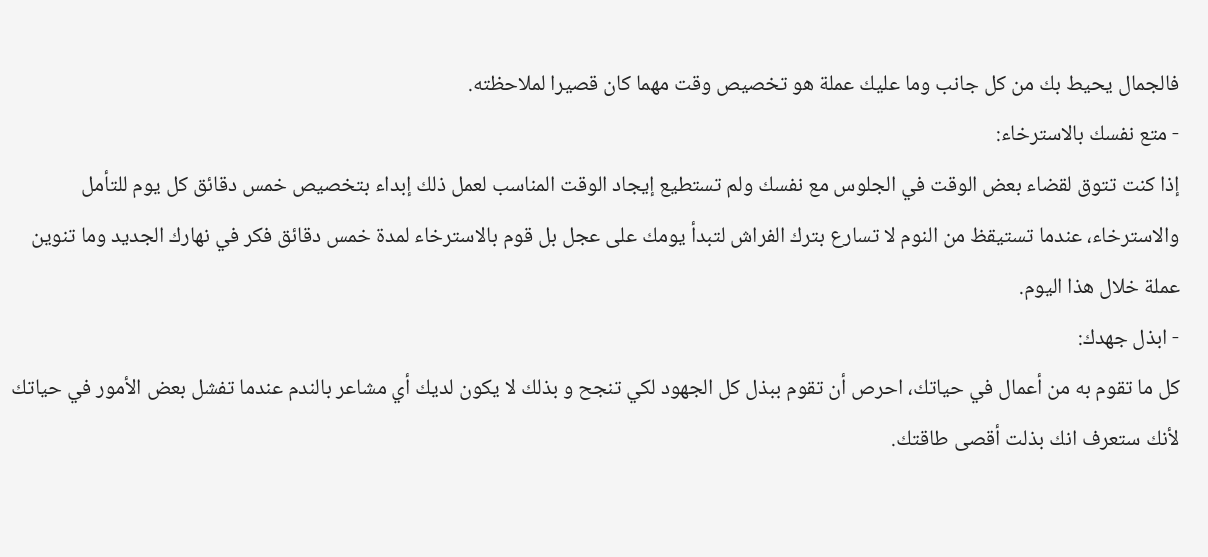فالجمال يحيط بك من كل جانب وما عليك عملة هو تخصيص وقت مهما كان قصيرا لملاحظته.
- متع نفسك بالاسترخاء:
إذا كنت تتوق لقضاء بعض الوقت في الجلوس مع نفسك ولم تستطيع إيجاد الوقت المناسب لعمل ذلك إبداء بتخصيص خمس دقائق كل يوم للتأمل والاسترخاء، عندما تستيقظ من النوم لا تسارع بترك الفراش لتبدأ يومك على عجل بل قوم بالاسترخاء لمدة خمس دقائق فكر في نهارك الجديد وما تنوين عملة خلال هذا اليوم.
- ابذل جهدك:
كل ما تقوم به من أعمال في حياتك، احرص أن تقوم ببذل كل الجهود لكي تنجح و بذلك لا يكون لديك أي مشاعر بالندم عندما تفشل بعض الأمور في حياتك لأنك ستعرف انك بذلت أقصى طاقتك.